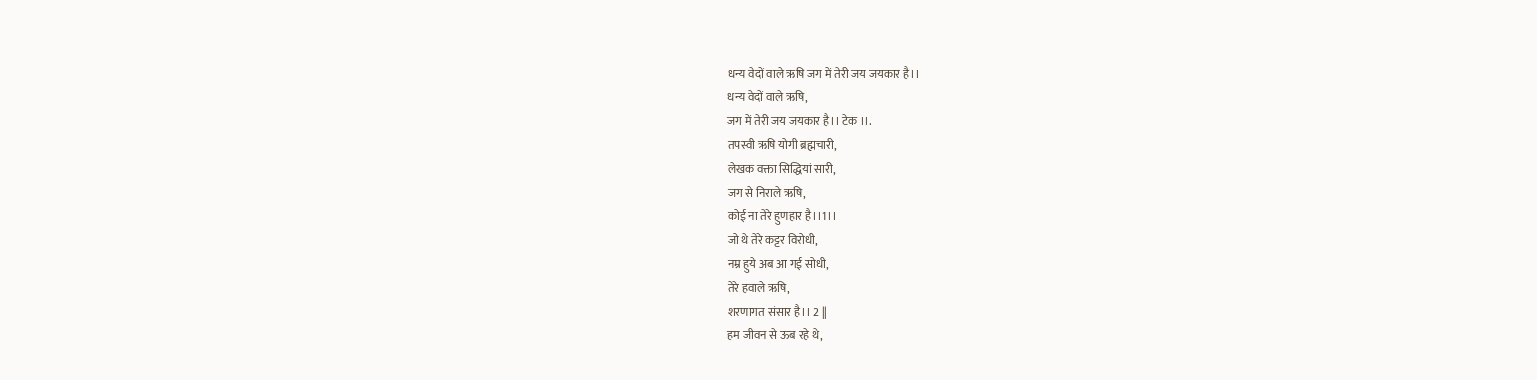धन्य वेदों वाले ऋषि जग में तेरी जय जयकार है।।
धन्य वेदों वाले ऋषि,
जग में तेरी जय जयकार है।। टेक ।।.
तपस्वी ऋषि योगी ब्रह्मचारी,
लेखक वक्ता सिद्धियां सारी,
जग से निराले ऋषि,
कोई ना तेरे हुणहार है।।1।।
जो थे तेरे कट्टर विरोधी,
नम्र हुये अब आ गई सोधी,
तेरे हवाले ऋषि,
शरणागत संसार है।। 2 ||
हम जीवन से ऊब रहे थे,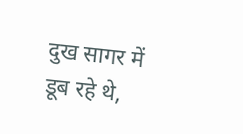दुख सागर में डूब रहे थे,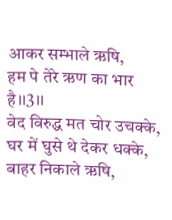आकर सम्भाले ऋषि,
हम पे तेरे ऋण का भार है।।3।।
वेद विरुद्ध मत चोर उचक्के,
घर में घुसे थे देकर धक्के,
बाहर निकाले ऋषि,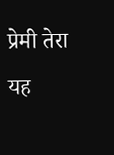प्रेमी तेरा यह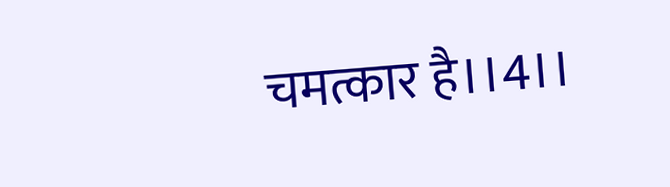चमत्कार है।।4।।